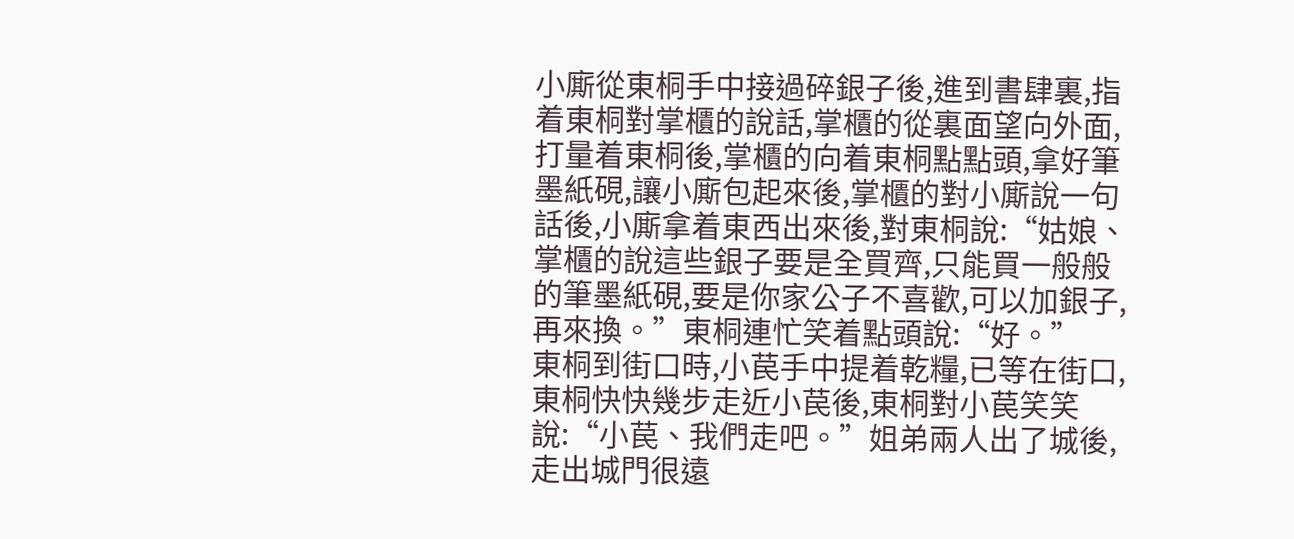小廝從東桐手中接過碎銀子後,進到書肆裏,指着東桐對掌櫃的說話,掌櫃的從裏面望向外面,打量着東桐後,掌櫃的向着東桐點點頭,拿好筆墨紙硯,讓小廝包起來後,掌櫃的對小廝說一句話後,小廝拿着東西出來後,對東桐說:“姑娘、掌櫃的說這些銀子要是全買齊,只能買一般般的筆墨紙硯,要是你家公子不喜歡,可以加銀子,再來換。”東桐連忙笑着點頭說:“好。”
東桐到街口時,小苠手中提着乾糧,已等在街口,東桐快快幾步走近小苠後,東桐對小苠笑笑說:“小苠、我們走吧。”姐弟兩人出了城後,走出城門很遠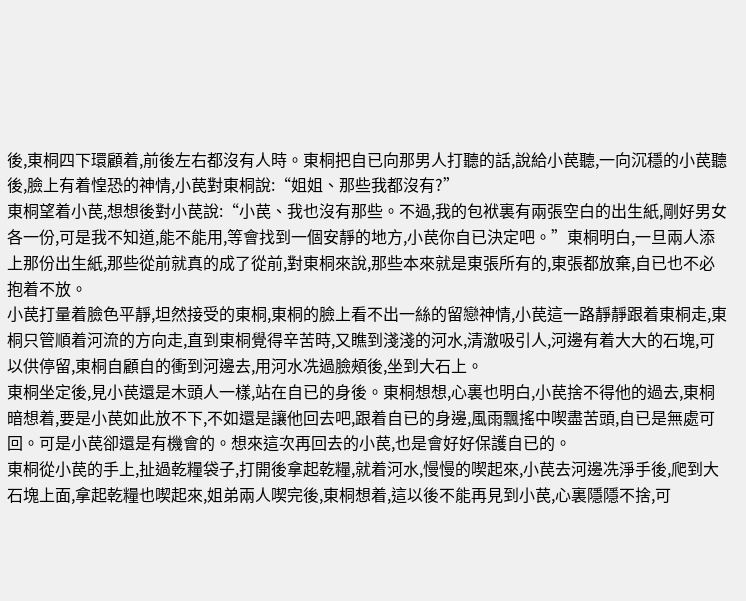後,東桐四下環顧着,前後左右都沒有人時。東桐把自已向那男人打聽的話,說給小苠聽,一向沉穩的小苠聽後,臉上有着惶恐的神情,小苠對東桐說:“姐姐、那些我都沒有?”
東桐望着小苠,想想後對小苠說:“小苠、我也沒有那些。不過,我的包袱裏有兩張空白的出生紙,剛好男女各一份,可是我不知道,能不能用,等會找到一個安靜的地方,小苠你自已決定吧。”東桐明白,一旦兩人添上那份出生紙,那些從前就真的成了從前,對東桐來說,那些本來就是東張所有的,東張都放棄,自已也不必抱着不放。
小苠打量着臉色平靜,坦然接受的東桐,東桐的臉上看不出一絲的留戀神情,小苠這一路靜靜跟着東桐走,東桐只管順着河流的方向走,直到東桐覺得辛苦時,又瞧到淺淺的河水,清澈吸引人,河邊有着大大的石塊,可以供停留,東桐自顧自的衝到河邊去,用河水冼過臉頰後,坐到大石上。
東桐坐定後,見小苠還是木頭人一樣,站在自已的身後。東桐想想,心裏也明白,小苠捨不得他的過去,東桐暗想着,要是小苠如此放不下,不如還是讓他回去吧,跟着自已的身邊,風雨飄搖中喫盡苦頭,自已是無處可回。可是小苠卻還是有機會的。想來這次再回去的小苠,也是會好好保護自已的。
東桐從小苠的手上,扯過乾糧袋子,打開後拿起乾糧,就着河水,慢慢的喫起來,小苠去河邊冼淨手後,爬到大石塊上面,拿起乾糧也喫起來,姐弟兩人喫完後,東桐想着,這以後不能再見到小苠,心裏隱隱不捨,可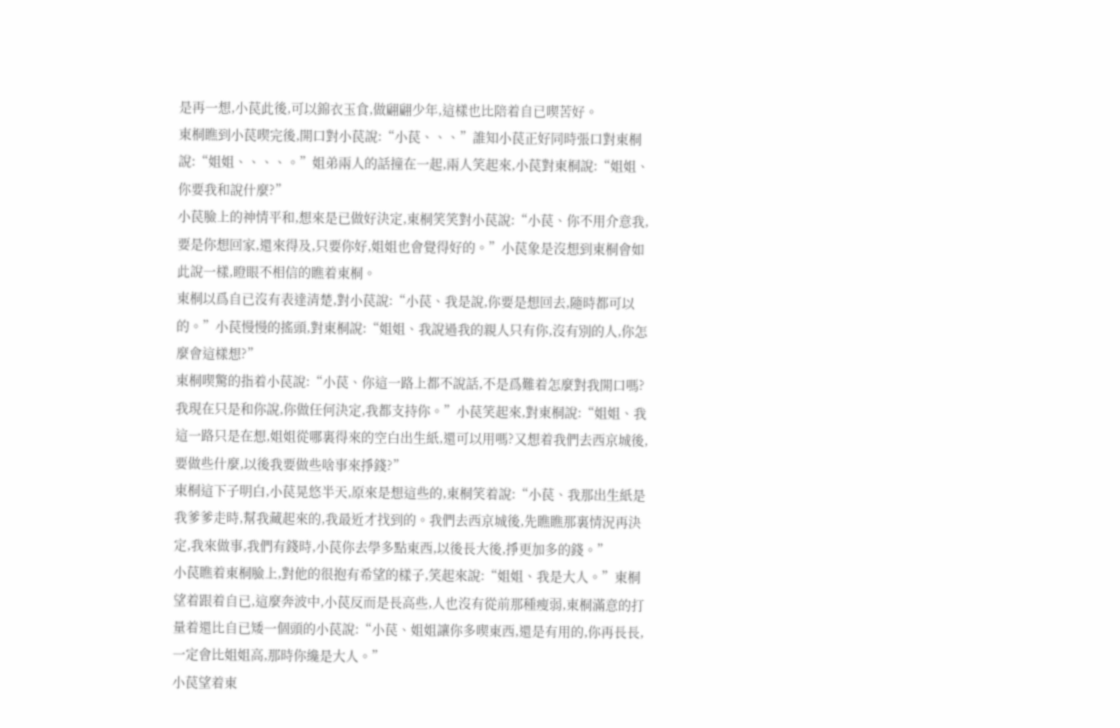是再一想,小苠此後,可以錦衣玉食,做翩翩少年,這樣也比陪着自已喫苦好。
東桐瞧到小苠喫完後,開口對小苠說:“小苠、、、”誰知小苠正好同時張口對東桐說:“姐姐、、、、。”姐弟兩人的話撞在一起,兩人笑起來,小苠對東桐說:“姐姐、你要我和說什麼?”
小苠臉上的神情平和,想來是已做好決定,東桐笑笑對小苠說:“小苠、你不用介意我,要是你想回家,還來得及,只要你好,姐姐也會覺得好的。”小苠象是沒想到東桐會如此說一樣,瞪眼不相信的瞧着東桐。
東桐以爲自已沒有表達清楚,對小苠說:“小苠、我是說,你要是想回去,隨時都可以的。”小苠慢慢的搖頭,對東桐說:“姐姐、我說過我的親人只有你,沒有別的人,你怎麼會這樣想?”
東桐喫驚的指着小苠說:“小苠、你這一路上都不說話,不是爲難着怎麼對我開口嗎?我現在只是和你說,你做任何決定,我都支持你。”小苠笑起來,對東桐說:“姐姐、我這一路只是在想,姐姐從哪裏得來的空白出生紙,還可以用嗎?又想着我們去西京城後,要做些什麼,以後我要做些啥事來掙錢?”
東桐這下子明白,小苠晃悠半天,原來是想這些的,東桐笑着說:“小苠、我那出生紙是我爹爹走時,幫我藏起來的,我最近才找到的。我們去西京城後,先瞧瞧那裏情況再決定,我來做事,我們有錢時,小苠你去學多點東西,以後長大後,掙更加多的錢。”
小苠瞧着東桐臉上,對他的很抱有希望的樣子,笑起來說:“姐姐、我是大人。”東桐望着跟着自已,這麼奔波中,小苠反而是長高些,人也沒有從前那種瘦弱,東桐滿意的打量着還比自已矮一個頭的小苠說:“小苠、姐姐讓你多喫東西,還是有用的,你再長長,一定會比姐姐高,那時你纔是大人。”
小苠望着東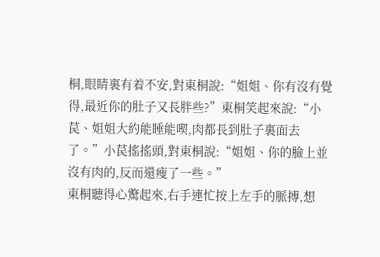桐,眼睛裏有着不安,對東桐說:“姐姐、你有沒有覺得,最近你的肚子又長胖些?”東桐笑起來說:“小苠、姐姐大約能睡能喫,肉都長到肚子裏面去了。”小苠搖搖頭,對東桐說:“姐姐、你的臉上並沒有肉的,反而還瘦了一些。”
東桐聽得心驚起來,右手連忙按上左手的脈搏,想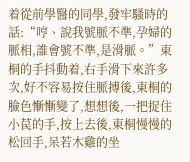着從前學醫的同學,發牢騷時的話:“哼、說我號脈不準,孕婦的脈相,誰會號不準,是滑脈。”東桐的手抖動着,右手滑下來許多次,好不容易按住脈搏後,東桐的臉色慚慚變了,想想後,一把捉住小苠的手,按上去後,東桐慢慢的松回手,呆若木雞的坐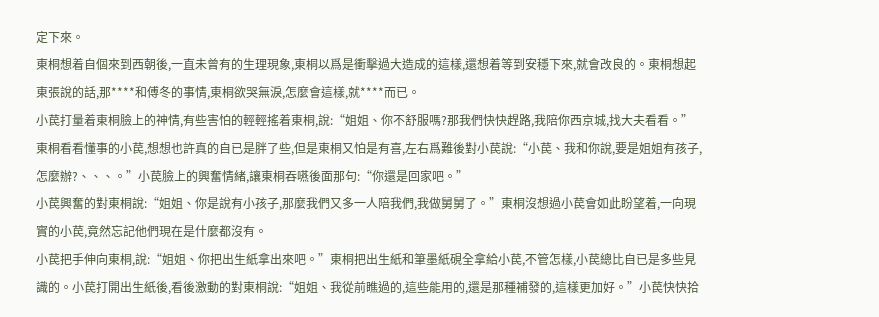定下來。
東桐想着自個來到西朝後,一直未曾有的生理現象,東桐以爲是衝擊過大造成的這樣,還想着等到安穩下來,就會改良的。東桐想起東張說的話,那****和傅冬的事情,東桐欲哭無淚,怎麼會這樣,就****而已。
小苠打量着東桐臉上的神情,有些害怕的輕輕搖着東桐,說:“姐姐、你不舒服嗎?那我們快快趕路,我陪你西京城,找大夫看看。”東桐看看懂事的小苠,想想也許真的自已是胖了些,但是東桐又怕是有喜,左右爲難後對小苠說:“小苠、我和你說,要是姐姐有孩子,怎麼辦?、、、。”小苠臉上的興奮情緒,讓東桐吞嚥後面那句:“你還是回家吧。”
小苠興奮的對東桐說:“姐姐、你是說有小孩子,那麼我們又多一人陪我們,我做舅舅了。”東桐沒想過小苠會如此盼望着,一向現實的小苠,竟然忘記他們現在是什麼都沒有。
小苠把手伸向東桐,說:“姐姐、你把出生紙拿出來吧。”東桐把出生紙和筆墨紙硯全拿給小苠,不管怎樣,小苠總比自已是多些見識的。小苠打開出生紙後,看後激動的對東桐說:“姐姐、我從前瞧過的,這些能用的,還是那種補發的,這樣更加好。”小苠快快拾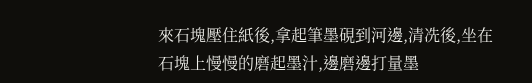來石塊壓住紙後,拿起筆墨硯到河邊,清冼後,坐在石塊上慢慢的磨起墨汁,邊磨邊打量墨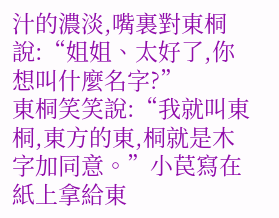汁的濃淡,嘴裏對東桐說:“姐姐、太好了,你想叫什麼名字?”
東桐笑笑說:“我就叫東桐,東方的東,桐就是木字加同意。”小苠寫在紙上拿給東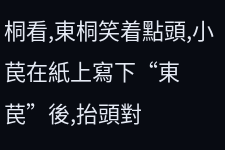桐看,東桐笑着點頭,小苠在紙上寫下“東苠”後,抬頭對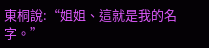東桐說:“姐姐、這就是我的名字。”